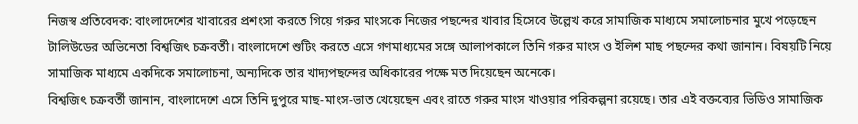নিজস্ব প্রতিবেদক: বাংলাদেশের খাবারের প্রশংসা করতে গিয়ে গরুর মাংসকে নিজের পছন্দের খাবার হিসেবে উল্লেখ করে সামাজিক মাধ্যমে সমালোচনার মুখে পড়েছেন টালিউডের অভিনেতা বিশ্বজিৎ চক্রবর্তী। বাংলাদেশে শুটিং করতে এসে গণমাধ্যমের সঙ্গে আলাপকালে তিনি গরুর মাংস ও ইলিশ মাছ পছন্দের কথা জানান। বিষয়টি নিয়ে সামাজিক মাধ্যমে একদিকে সমালোচনা, অন্যদিকে তার খাদ্যপছন্দের অধিকারের পক্ষে মত দিয়েছেন অনেকে।
বিশ্বজিৎ চক্রবর্তী জানান, বাংলাদেশে এসে তিনি দুপুরে মাছ-মাংস-ভাত খেয়েছেন এবং রাতে গরুর মাংস খাওয়ার পরিকল্পনা রয়েছে। তার এই বক্তব্যের ভিডিও সামাজিক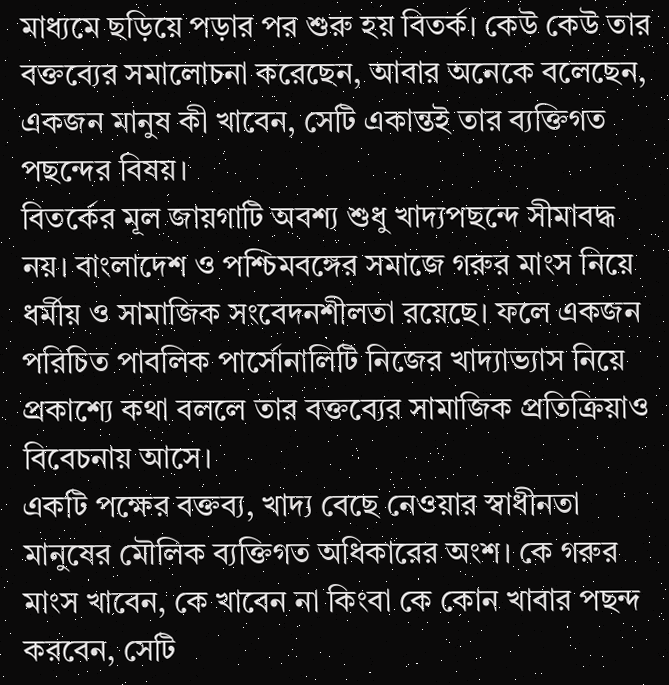মাধ্যমে ছড়িয়ে পড়ার পর শুরু হয় বিতর্ক। কেউ কেউ তার বক্তব্যের সমালোচনা করেছেন, আবার অনেকে বলেছেন, একজন মানুষ কী খাবেন, সেটি একান্তই তার ব্যক্তিগত পছন্দের বিষয়।
বিতর্কের মূল জায়গাটি অবশ্য শুধু খাদ্যপছন্দে সীমাবদ্ধ নয়। বাংলাদেশ ও পশ্চিমবঙ্গের সমাজে গরুর মাংস নিয়ে ধর্মীয় ও সামাজিক সংবেদনশীলতা রয়েছে। ফলে একজন পরিচিত পাবলিক পার্সোনালিটি নিজের খাদ্যাভ্যাস নিয়ে প্রকাশ্যে কথা বললে তার বক্তব্যের সামাজিক প্রতিক্রিয়াও বিবেচনায় আসে।
একটি পক্ষের বক্তব্য, খাদ্য বেছে নেওয়ার স্বাধীনতা মানুষের মৌলিক ব্যক্তিগত অধিকারের অংশ। কে গরুর মাংস খাবেন, কে খাবেন না কিংবা কে কোন খাবার পছন্দ করবেন, সেটি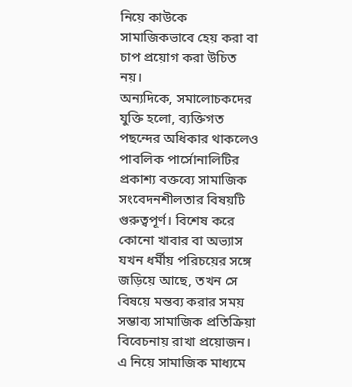নিয়ে কাউকে সামাজিকভাবে হেয় করা বা চাপ প্রয়োগ করা উচিত নয়।
অন্যদিকে, সমালোচকদের যুক্তি হলো, ব্যক্তিগত পছন্দের অধিকার থাকলেও পাবলিক পার্সোনালিটির প্রকাশ্য বক্তব্যে সামাজিক সংবেদনশীলতার বিষয়টি গুরুত্বপূর্ণ। বিশেষ করে কোনো খাবার বা অভ্যাস যখন ধর্মীয় পরিচয়ের সঙ্গে জড়িয়ে আছে, তখন সে বিষয়ে মন্তব্য করার সময় সম্ভাব্য সামাজিক প্রতিক্রিয়া বিবেচনায় রাখা প্রয়োজন।
এ নিয়ে সামাজিক মাধ্যমে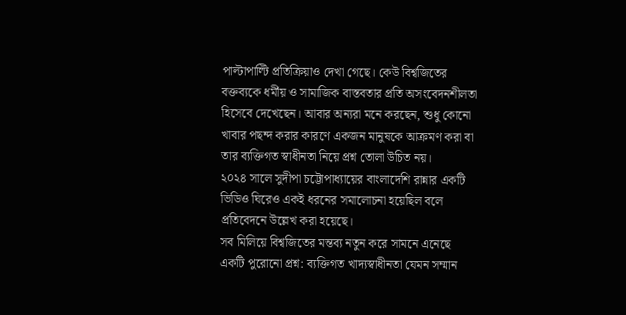পাল্টাপাল্টি প্রতিক্রিয়াও দেখা গেছে। কেউ বিশ্বজিতের বক্তব্যকে ধর্মীয় ও সামাজিক বাস্তবতার প্রতি অসংবেদনশীলতা হিসেবে দেখেছেন। আবার অন্যরা মনে করছেন, শুধু কোনো খাবার পছন্দ করার কারণে একজন মানুষকে আক্রমণ করা বা তার ব্যক্তিগত স্বাধীনতা নিয়ে প্রশ্ন তোলা উচিত নয়।
২০২৪ সালে সুদীপা চট্টোপাধ্যায়ের বাংলাদেশি রান্নার একটি ভিডিও ঘিরেও একই ধরনের সমালোচনা হয়েছিল বলে প্রতিবেদনে উল্লেখ করা হয়েছে।
সব মিলিয়ে বিশ্বজিতের মন্তব্য নতুন করে সামনে এনেছে একটি পুরোনো প্রশ্ন: ব্যক্তিগত খাদ্যস্বাধীনতা যেমন সম্মান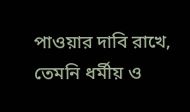পাওয়ার দাবি রাখে, তেমনি ধর্মীয় ও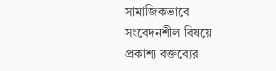সামাজিকভাবে সংবেদনশীল বিষয়ে প্রকাশ্য বক্তব্যের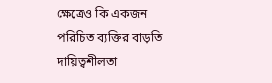ক্ষেত্রেও কি একজন পরিচিত ব্যক্তির বাড়তি দায়িত্বশীলতা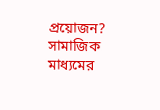প্রয়োজন? সামাজিক মাধ্যমের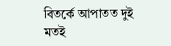বিতর্কে আপাতত দুই মতই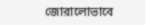জোরালোভাবে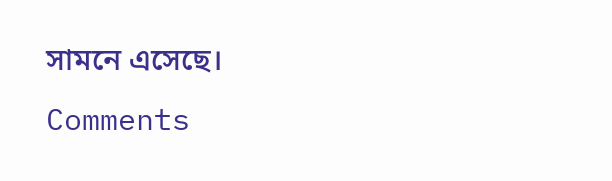সামনে এসেছে।
Comments